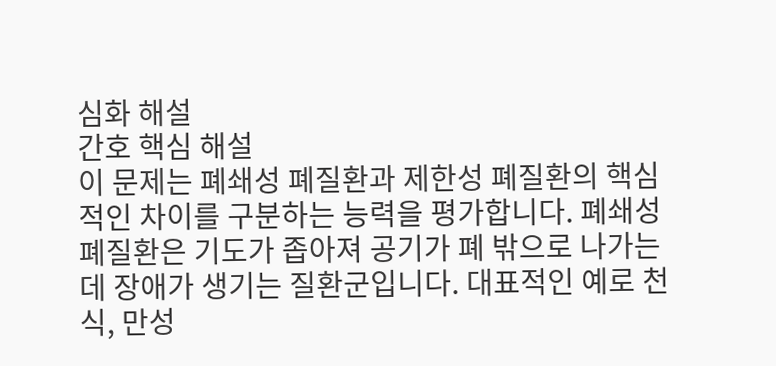심화 해설
간호 핵심 해설
이 문제는 폐쇄성 폐질환과 제한성 폐질환의 핵심적인 차이를 구분하는 능력을 평가합니다. 폐쇄성 폐질환은 기도가 좁아져 공기가 폐 밖으로 나가는 데 장애가 생기는 질환군입니다. 대표적인 예로 천식, 만성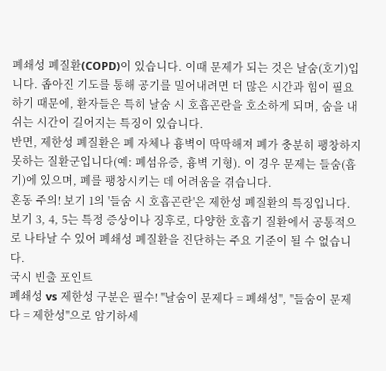폐쇄성 폐질환(COPD)이 있습니다. 이때 문제가 되는 것은 날숨(호기)입니다. 좁아진 기도를 통해 공기를 밀어내려면 더 많은 시간과 힘이 필요하기 때문에, 환자들은 특히 날숨 시 호흡곤란을 호소하게 되며, 숨을 내쉬는 시간이 길어지는 특징이 있습니다.
반면, 제한성 폐질환은 폐 자체나 흉벽이 딱딱해져 폐가 충분히 팽창하지 못하는 질환군입니다(예: 폐섬유증, 흉벽 기형). 이 경우 문제는 들숨(흡기)에 있으며, 폐를 팽창시키는 데 어려움을 겪습니다.
혼동 주의! 보기 1의 '들숨 시 호흡곤란'은 제한성 폐질환의 특징입니다. 보기 3, 4, 5는 특정 증상이나 징후로, 다양한 호흡기 질환에서 공통적으로 나타날 수 있어 폐쇄성 폐질환을 진단하는 주요 기준이 될 수 없습니다.
국시 빈출 포인트
폐쇄성 vs 제한성 구분은 필수! "날숨이 문제다 = 폐쇄성", "들숨이 문제다 = 제한성"으로 암기하세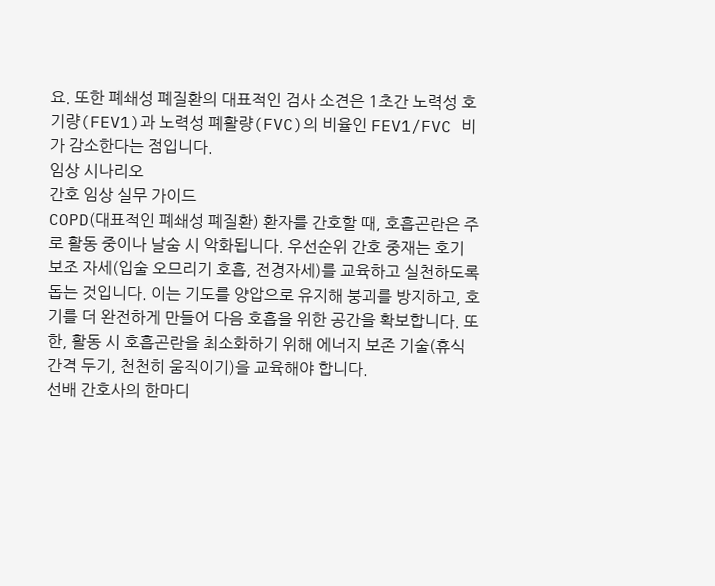요. 또한 폐쇄성 폐질환의 대표적인 검사 소견은 1초간 노력성 호기량(FEV1)과 노력성 폐활량(FVC)의 비율인 FEV1/FVC 비가 감소한다는 점입니다.
임상 시나리오
간호 임상 실무 가이드
COPD(대표적인 폐쇄성 폐질환) 환자를 간호할 때, 호흡곤란은 주로 활동 중이나 날숨 시 악화됩니다. 우선순위 간호 중재는 호기 보조 자세(입술 오므리기 호흡, 전경자세)를 교육하고 실천하도록 돕는 것입니다. 이는 기도를 양압으로 유지해 붕괴를 방지하고, 호기를 더 완전하게 만들어 다음 호흡을 위한 공간을 확보합니다. 또한, 활동 시 호흡곤란을 최소화하기 위해 에너지 보존 기술(휴식 간격 두기, 천천히 움직이기)을 교육해야 합니다.
선배 간호사의 한마디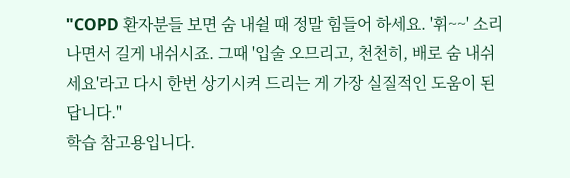"COPD 환자분들 보면 숨 내쉴 때 정말 힘들어 하세요. '휘~~' 소리 나면서 길게 내쉬시죠. 그때 '입술 오므리고, 천천히, 배로 숨 내쉬세요'라고 다시 한번 상기시켜 드리는 게 가장 실질적인 도움이 된답니다."
학습 참고용입니다.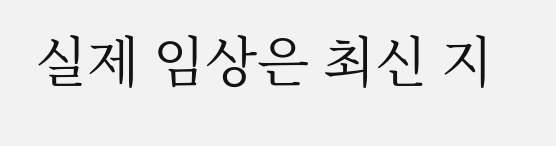실제 임상은 최신 지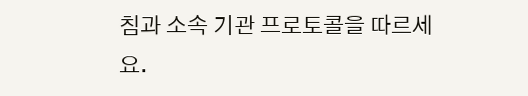침과 소속 기관 프로토콜을 따르세요.